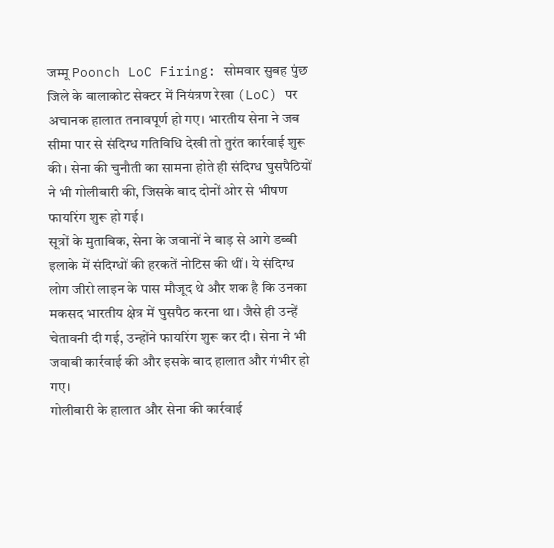जम्मू Poonch LoC Firing: सोमवार सुबह पुंछ जिले के बालाकोट सेक्टर में नियंत्रण रेखा (LoC) पर अचानक हालात तनावपूर्ण हो गए। भारतीय सेना ने जब सीमा पार से संदिग्ध गतिविधि देखी तो तुरंत कार्रवाई शुरू की। सेना की चुनौती का सामना होते ही संदिग्ध घुसपैठियों ने भी गोलीबारी की, जिसके बाद दोनों ओर से भीषण फायरिंग शुरू हो गई।
सूत्रों के मुताबिक, सेना के जवानों ने बाड़ से आगे डब्बी इलाके में संदिग्धों की हरकतें नोटिस की थीं। ये संदिग्ध लोग जीरो लाइन के पास मौजूद थे और शक है कि उनका मकसद भारतीय क्षेत्र में घुसपैठ करना था। जैसे ही उन्हें चेतावनी दी गई, उन्होंने फायरिंग शुरू कर दी। सेना ने भी जवाबी कार्रवाई की और इसके बाद हालात और गंभीर हो गए।
गोलीबारी के हालात और सेना की कार्रवाई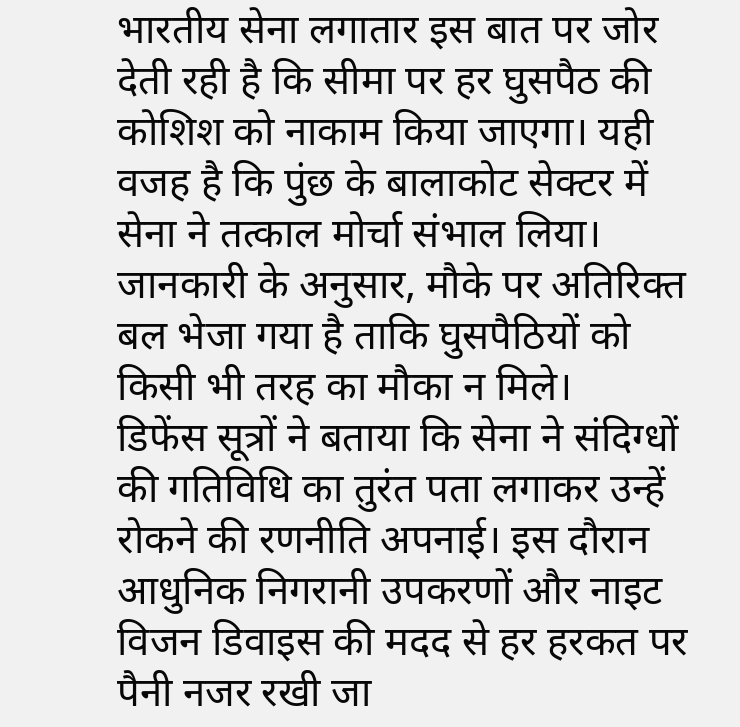भारतीय सेना लगातार इस बात पर जोर देती रही है कि सीमा पर हर घुसपैठ की कोशिश को नाकाम किया जाएगा। यही वजह है कि पुंछ के बालाकोट सेक्टर में सेना ने तत्काल मोर्चा संभाल लिया। जानकारी के अनुसार, मौके पर अतिरिक्त बल भेजा गया है ताकि घुसपैठियों को किसी भी तरह का मौका न मिले।
डिफेंस सूत्रों ने बताया कि सेना ने संदिग्धों की गतिविधि का तुरंत पता लगाकर उन्हें रोकने की रणनीति अपनाई। इस दौरान आधुनिक निगरानी उपकरणों और नाइट विजन डिवाइस की मदद से हर हरकत पर पैनी नजर रखी जा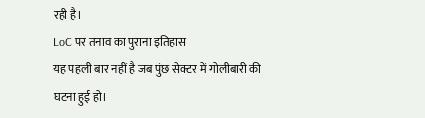रही है।
LoC पर तनाव का पुराना इतिहास
यह पहली बार नहीं है जब पुंछ सेक्टर में गोलीबारी की घटना हुई हो।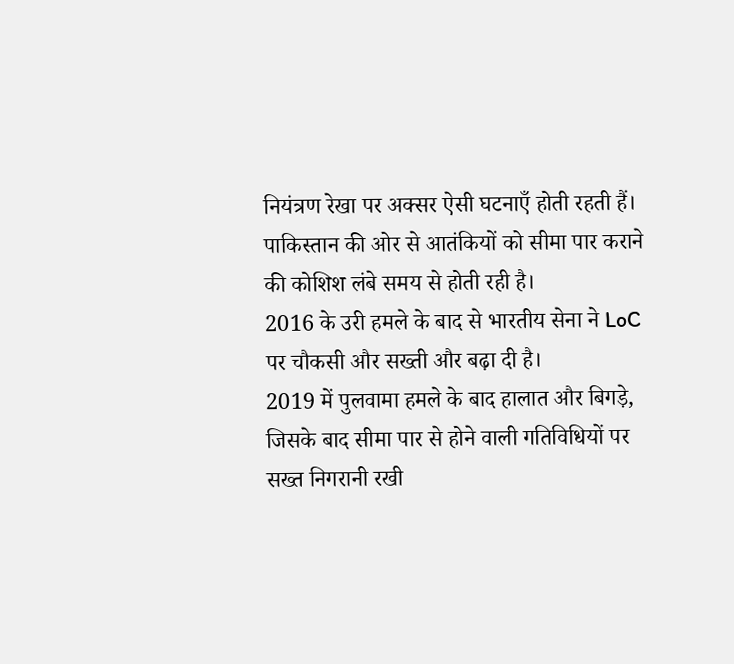नियंत्रण रेखा पर अक्सर ऐसी घटनाएँ होती रहती हैं। पाकिस्तान की ओर से आतंकियों को सीमा पार कराने की कोशिश लंबे समय से होती रही है।
2016 के उरी हमले के बाद से भारतीय सेना ने LoC पर चौकसी और सख्ती और बढ़ा दी है।
2019 में पुलवामा हमले के बाद हालात और बिगड़े, जिसके बाद सीमा पार से होने वाली गतिविधियों पर सख्त निगरानी रखी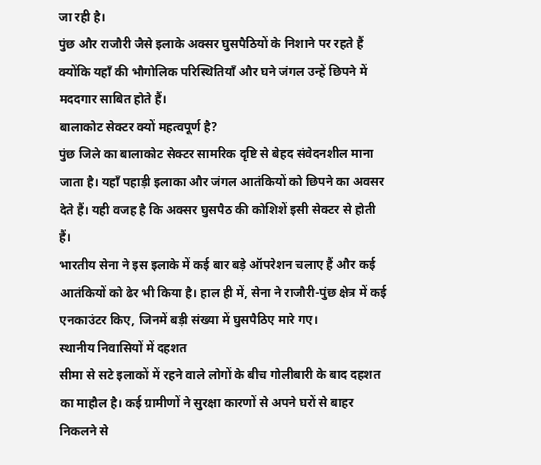जा रही है।
पुंछ और राजौरी जैसे इलाके अक्सर घुसपैठियों के निशाने पर रहते हैं क्योंकि यहाँ की भौगोलिक परिस्थितियाँ और घने जंगल उन्हें छिपने में मददगार साबित होते हैं।
बालाकोट सेक्टर क्यों महत्वपूर्ण है?
पुंछ जिले का बालाकोट सेक्टर सामरिक दृष्टि से बेहद संवेदनशील माना जाता है। यहाँ पहाड़ी इलाका और जंगल आतंकियों को छिपने का अवसर देते हैं। यही वजह है कि अक्सर घुसपैठ की कोशिशें इसी सेक्टर से होती हैं।
भारतीय सेना ने इस इलाके में कई बार बड़े ऑपरेशन चलाए हैं और कई आतंकियों को ढेर भी किया है। हाल ही में, सेना ने राजौरी-पुंछ क्षेत्र में कई एनकाउंटर किए, जिनमें बड़ी संख्या में घुसपैठिए मारे गए।
स्थानीय निवासियों में दहशत
सीमा से सटे इलाकों में रहने वाले लोगों के बीच गोलीबारी के बाद दहशत का माहौल है। कई ग्रामीणों ने सुरक्षा कारणों से अपने घरों से बाहर निकलने से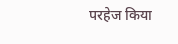परहेज किया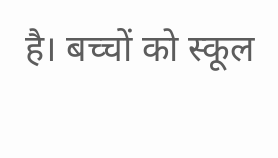है। बच्चों को स्कूल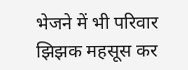भेजने में भी परिवार झिझक महसूस कर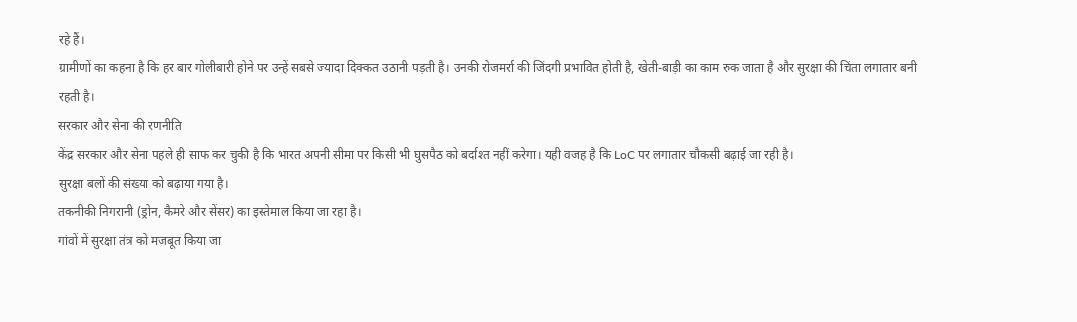रहे हैं।
ग्रामीणों का कहना है कि हर बार गोलीबारी होने पर उन्हें सबसे ज्यादा दिक्कत उठानी पड़ती है। उनकी रोजमर्रा की जिंदगी प्रभावित होती है, खेती-बाड़ी का काम रुक जाता है और सुरक्षा की चिंता लगातार बनी रहती है।
सरकार और सेना की रणनीति
केंद्र सरकार और सेना पहले ही साफ कर चुकी है कि भारत अपनी सीमा पर किसी भी घुसपैठ को बर्दाश्त नहीं करेगा। यही वजह है कि LoC पर लगातार चौकसी बढ़ाई जा रही है।
सुरक्षा बलों की संख्या को बढ़ाया गया है।
तकनीकी निगरानी (ड्रोन, कैमरे और सेंसर) का इस्तेमाल किया जा रहा है।
गांवों में सुरक्षा तंत्र को मजबूत किया जा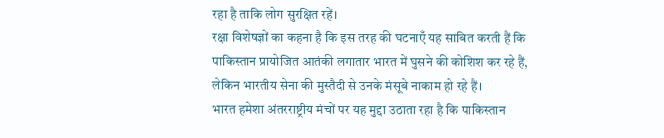रहा है ताकि लोग सुरक्षित रहें।
रक्षा विशेषज्ञों का कहना है कि इस तरह की घटनाएँ यह साबित करती हैं कि पाकिस्तान प्रायोजित आतंकी लगातार भारत में घुसने की कोशिश कर रहे हैं, लेकिन भारतीय सेना की मुस्तैदी से उनके मंसूबे नाकाम हो रहे हैं।
भारत हमेशा अंतरराष्ट्रीय मंचों पर यह मुद्दा उठाता रहा है कि पाकिस्तान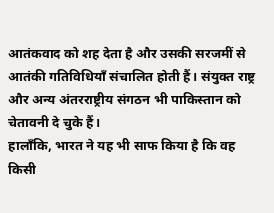आतंकवाद को शह देता है और उसकी सरजमीं से आतंकी गतिविधियाँ संचालित होती हैं। संयुक्त राष्ट्र और अन्य अंतरराष्ट्रीय संगठन भी पाकिस्तान को चेतावनी दे चुके हैं।
हालाँकि, भारत ने यह भी साफ किया है कि वह किसी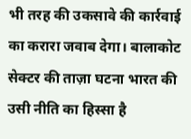भी तरह की उकसावे की कार्रवाई का करारा जवाब देगा। बालाकोट सेक्टर की ताज़ा घटना भारत की उसी नीति का हिस्सा है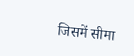जिसमें सीमा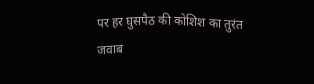पर हर घुसपैठ की कोशिश का तुरंत जवाब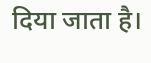दिया जाता है।